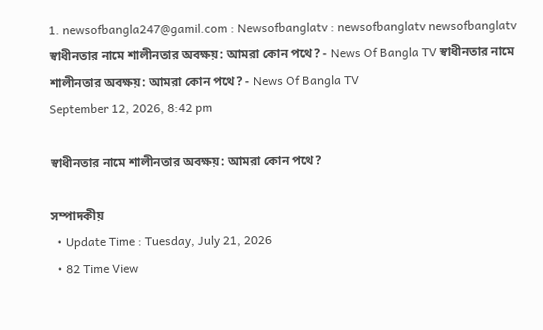1. newsofbangla247@gamil.com : Newsofbanglatv : newsofbanglatv newsofbanglatv
স্বাধীনতার নামে শালীনতার অবক্ষয়: আমরা কোন পথে? - News Of Bangla TV স্বাধীনতার নামে শালীনতার অবক্ষয়: আমরা কোন পথে? - News Of Bangla TV
September 12, 2026, 8:42 pm

স্বাধীনতার নামে শালীনতার অবক্ষয়: আমরা কোন পথে?

সম্পাদকীয়
  • Update Time : Tuesday, July 21, 2026
  • 82 Time View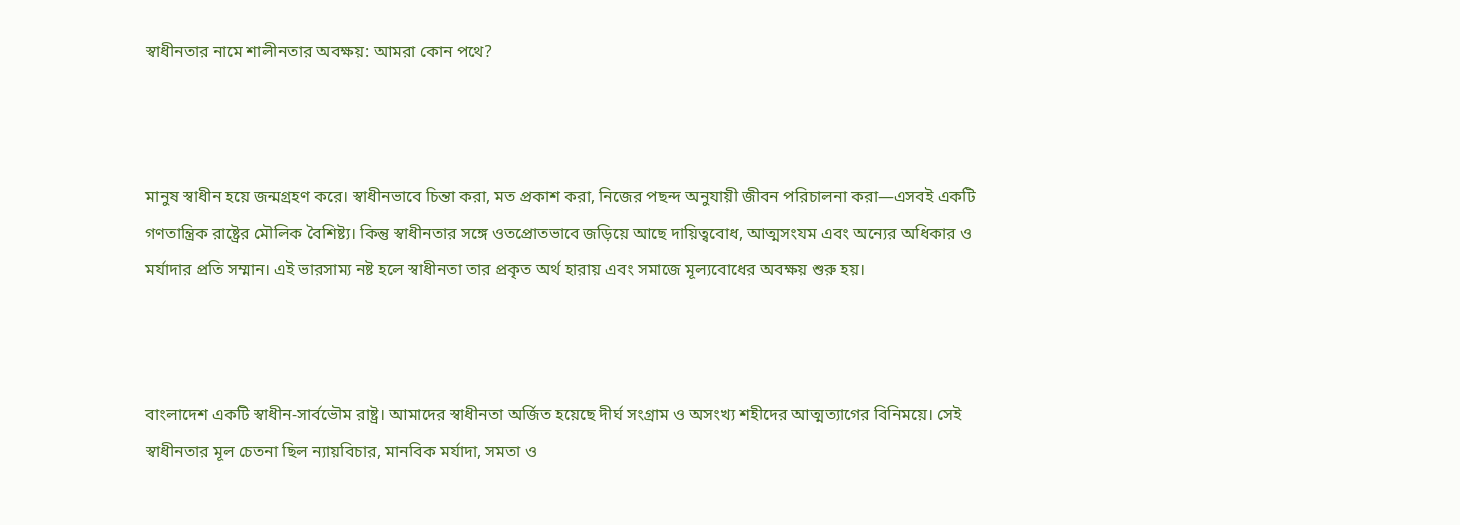স্বাধীনতার নামে শালীনতার অবক্ষয়: আমরা কোন পথে?



মানুষ স্বাধীন হয়ে জন্মগ্রহণ করে। স্বাধীনভাবে চিন্তা করা, মত প্রকাশ করা, নিজের পছন্দ অনুযায়ী জীবন পরিচালনা করা—এসবই একটি গণতান্ত্রিক রাষ্ট্রের মৌলিক বৈশিষ্ট্য। কিন্তু স্বাধীনতার সঙ্গে ওতপ্রোতভাবে জড়িয়ে আছে দায়িত্ববোধ, আত্মসংযম এবং অন্যের অধিকার ও মর্যাদার প্রতি সম্মান। এই ভারসাম্য নষ্ট হলে স্বাধীনতা তার প্রকৃত অর্থ হারায় এবং সমাজে মূল্যবোধের অবক্ষয় শুরু হয়।



বাংলাদেশ একটি স্বাধীন-সার্বভৌম রাষ্ট্র। আমাদের স্বাধীনতা অর্জিত হয়েছে দীর্ঘ সংগ্রাম ও অসংখ্য শহীদের আত্মত্যাগের বিনিময়ে। সেই স্বাধীনতার মূল চেতনা ছিল ন্যায়বিচার, মানবিক মর্যাদা, সমতা ও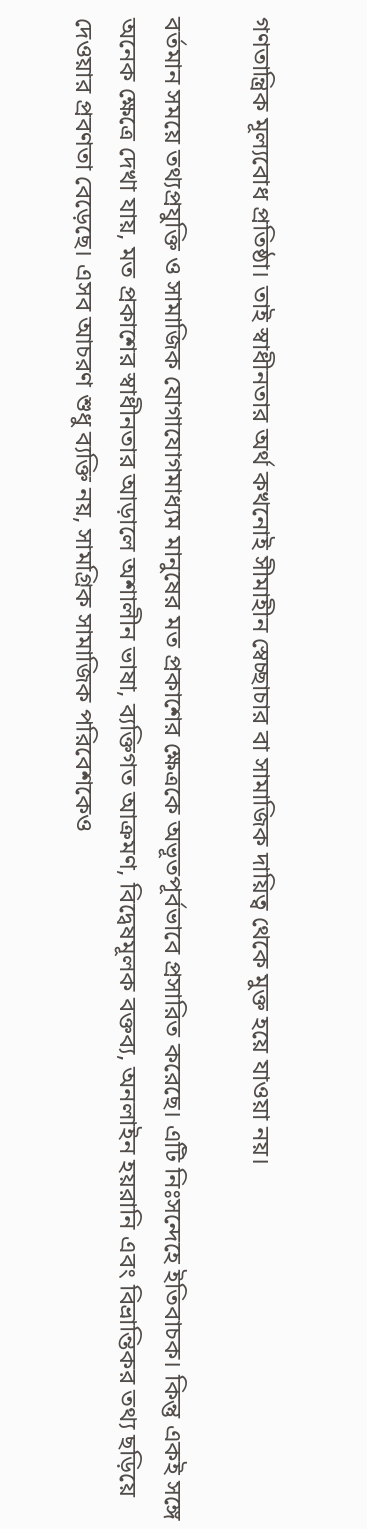গণতান্ত্রিক মূল্যবোধ প্রতিষ্ঠা। তাই স্বাধীনতার অর্থ কখনোই সীমাহীন স্বেচ্ছাচার বা সামাজিক দায়িত্ব থেকে মুক্ত হয়ে যাওয়া নয়।

বর্তমান সময়ে তথ্যপ্রযুক্তি ও সামাজিক যোগাযোগমাধ্যম মানুষের মত প্রকাশের ক্ষেত্রকে অভূতপূর্বভাবে প্রসারিত করেছে। এটি নিঃসন্দেহে ইতিবাচক। কিন্তু একই সঙ্গে অনেক ক্ষেত্রে দেখা যায়, মত প্রকাশের স্বাধীনতার আড়ালে অশালীন ভাষা, ব্যক্তিগত আক্রমণ, বিদ্বেষমূলক বক্তব্য, অনলাইন হয়রানি এবং বিভ্রান্তিকর তথ্য ছড়িয়ে দেওয়ার প্রবণতা বেড়েছে। এসব আচরণ শুধু ব্যক্তি নয়, সামগ্রিক সামাজিক পরিবেশকেও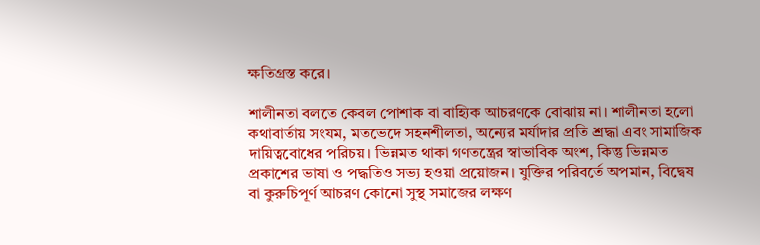ক্ষতিগ্রস্ত করে।

শালীনতা বলতে কেবল পোশাক বা বাহ্যিক আচরণকে বোঝায় না। শালীনতা হলো কথাবার্তায় সংযম, মতভেদে সহনশীলতা, অন্যের মর্যাদার প্রতি শ্রদ্ধা এবং সামাজিক দায়িত্ববোধের পরিচয়। ভিন্নমত থাকা গণতন্ত্রের স্বাভাবিক অংশ, কিন্তু ভিন্নমত প্রকাশের ভাষা ও পদ্ধতিও সভ্য হওয়া প্রয়োজন। যুক্তির পরিবর্তে অপমান, বিদ্বেষ বা কুরুচিপূর্ণ আচরণ কোনো সুস্থ সমাজের লক্ষণ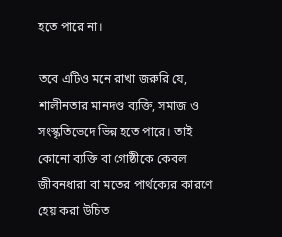হতে পারে না।

তবে এটিও মনে রাখা জরুরি যে, শালীনতার মানদণ্ড ব্যক্তি, সমাজ ও সংস্কৃতিভেদে ভিন্ন হতে পারে। তাই কোনো ব্যক্তি বা গোষ্ঠীকে কেবল জীবনধারা বা মতের পার্থক্যের কারণে হেয় করা উচিত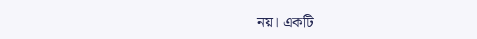নয়। একটি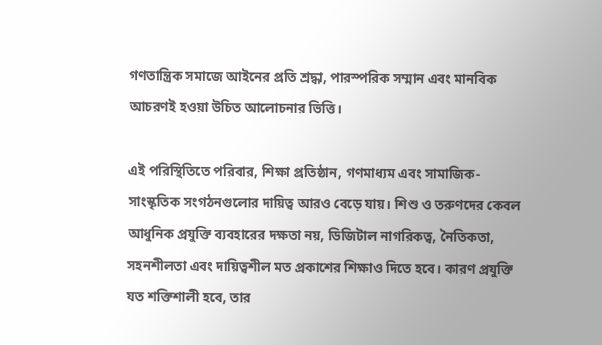গণতান্ত্রিক সমাজে আইনের প্রতি শ্রদ্ধা, পারস্পরিক সম্মান এবং মানবিক আচরণই হওয়া উচিত আলোচনার ভিত্তি।

এই পরিস্থিতিতে পরিবার, শিক্ষা প্রতিষ্ঠান, গণমাধ্যম এবং সামাজিক-সাংস্কৃতিক সংগঠনগুলোর দায়িত্ব আরও বেড়ে যায়। শিশু ও তরুণদের কেবল আধুনিক প্রযুক্তি ব্যবহারের দক্ষতা নয়, ডিজিটাল নাগরিকত্ব, নৈতিকতা, সহনশীলতা এবং দায়িত্বশীল মত প্রকাশের শিক্ষাও দিতে হবে। কারণ প্রযুক্তি যত শক্তিশালী হবে, তার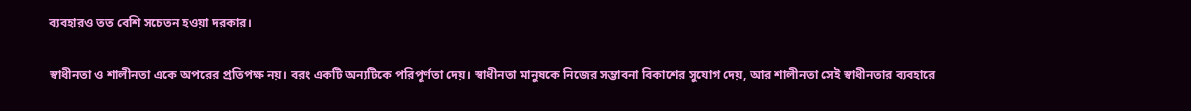ব্যবহারও তত বেশি সচেতন হওয়া দরকার।

স্বাধীনতা ও শালীনতা একে অপরের প্রতিপক্ষ নয়। বরং একটি অন্যটিকে পরিপূর্ণতা দেয়। স্বাধীনতা মানুষকে নিজের সম্ভাবনা বিকাশের সুযোগ দেয়, আর শালীনতা সেই স্বাধীনতার ব্যবহারে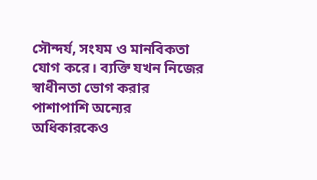সৌন্দর্য, সংযম ও মানবিকতা যোগ করে। ব্যক্তি যখন নিজের স্বাধীনতা ভোগ করার পাশাপাশি অন্যের অধিকারকেও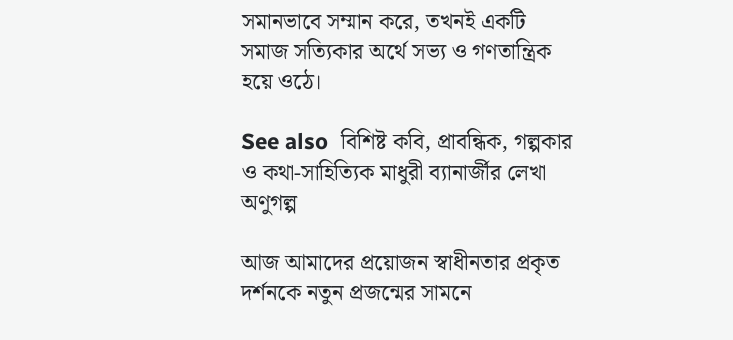সমানভাবে সম্মান করে, তখনই একটি সমাজ সত্যিকার অর্থে সভ্য ও গণতান্ত্রিক হয়ে ওঠে।

See also  বিশিষ্ট কবি, প্রাবন্ধিক, গল্পকার ও কথা-সাহিত্যিক মাধুরী ব্যানার্জীর লেখা অণুগল্প

আজ আমাদের প্রয়োজন স্বাধীনতার প্রকৃত দর্শনকে নতুন প্রজন্মের সামনে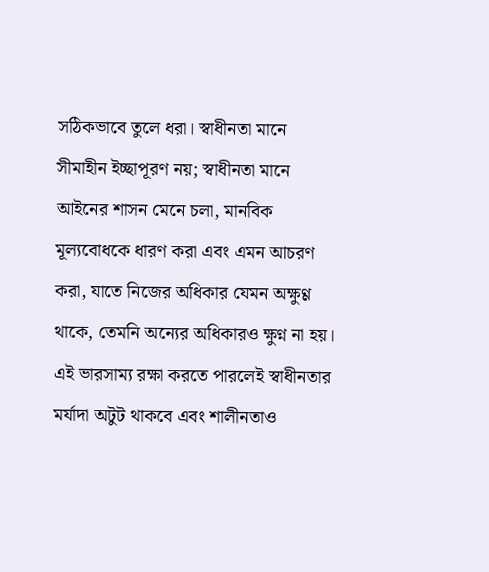সঠিকভাবে তুলে ধরা। স্বাধীনতা মানে সীমাহীন ইচ্ছাপূরণ নয়; স্বাধীনতা মানে আইনের শাসন মেনে চলা, মানবিক মূল্যবোধকে ধারণ করা এবং এমন আচরণ করা, যাতে নিজের অধিকার যেমন অক্ষুণ্ণ থাকে, তেমনি অন্যের অধিকারও ক্ষুণ্ন না হয়। এই ভারসাম্য রক্ষা করতে পারলেই স্বাধীনতার মর্যাদা অটুট থাকবে এবং শালীনতাও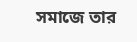সমাজে তার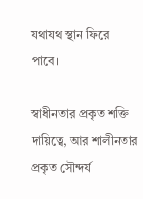যথাযথ স্থান ফিরে পাবে।

স্বাধীনতার প্রকৃত শক্তি দায়িত্বে, আর শালীনতার প্রকৃত সৌন্দর্য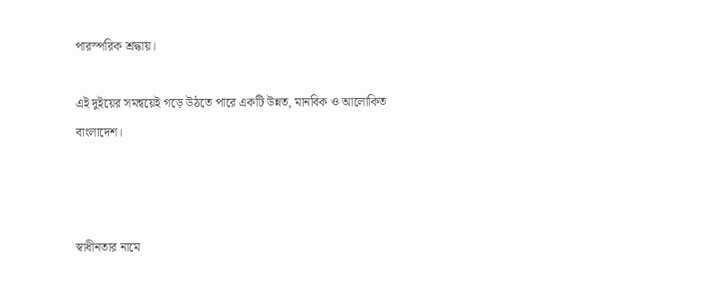পারস্পরিক শ্রদ্ধায়।

এই দুইয়ের সমন্বয়েই গড়ে উঠতে পারে একটি উন্নত, মানবিক ও আলোকিত বাংলাদেশ।



স্বাধীনতার নামে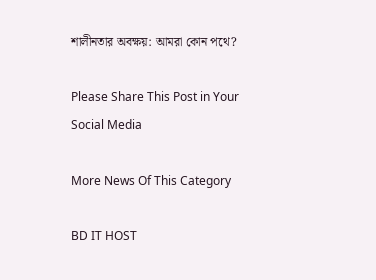শালীনতার অবক্ষয়: আমরা কোন পথে?

Please Share This Post in Your Social Media

More News Of This Category

BD IT HOST